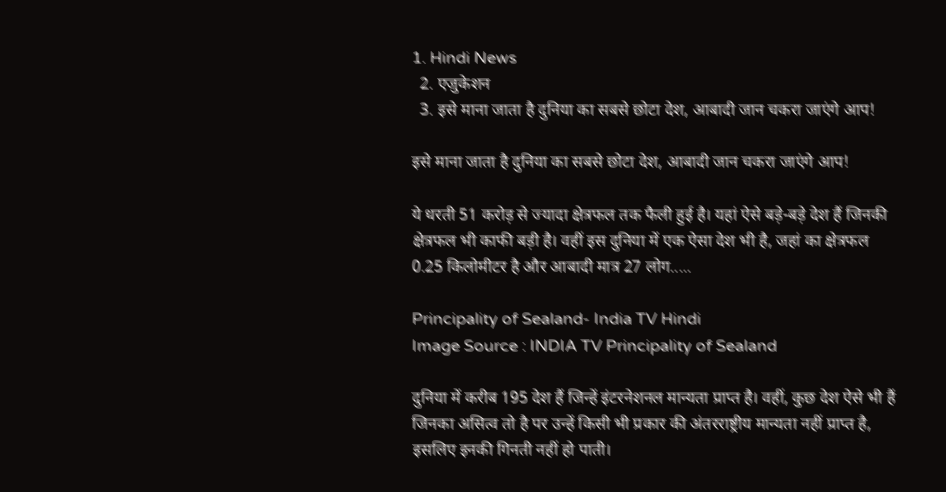1. Hindi News
  2. एजुकेशन
  3. इसे माना जाता है दुनिया का सबसे छोटा देश, आबादी जान चकरा जाएंगे आप!

इसे माना जाता है दुनिया का सबसे छोटा देश, आबादी जान चकरा जाएंगे आप!

ये धरती 51 करोड़ से ज्यादा क्षेत्रफल तक फैली हुई है। यहां ऐसे बड़े-बड़े देश हैं जिनकी क्षेत्रफल भी काफी बड़ी है। वहीं इस दुनिया में एक ऐसा देश भी है, जहां का क्षेत्रफल 0.25 किलोमीटर है और आबादी मात्र 27 लोग.....

Principality of Sealand- India TV Hindi
Image Source : INDIA TV Principality of Sealand

दुनिया में करीब 195 देश हैं जिन्हें इंटरनेशनल मान्यता प्राप्त है। वहीं, कुछ देश ऐसे भी हैं जिनका असित्व तो है पर उन्हें किसी भी प्रकार की अंतरराष्ट्रीय मान्यता नहीं प्राप्त है, इसलिए इनकी गिनती नहीं हो पाती।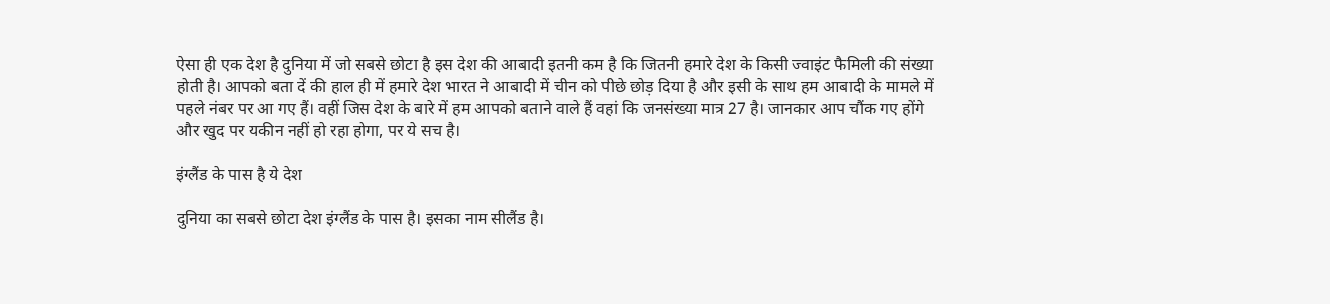ऐसा ही एक देश है दुनिया में जो सबसे छोटा है इस देश की आबादी इतनी कम है कि जितनी हमारे देश के किसी ज्वाइंट फैमिली की संख्या होती है। आपको बता दें की हाल ही में हमारे देश भारत ने आबादी में चीन को पीछे छोड़ दिया है और इसी के साथ हम आबादी के मामले में पहले नंबर पर आ गए हैं। वहीं जिस देश के बारे में हम आपको बताने वाले हैं वहां कि जनसंख्या मात्र 27 है। जानकार आप चौंक गए होंगे और खुद पर यकीन नहीं हो रहा होगा, पर ये सच है।

इंग्लैंड के पास है ये देश

दुनिया का सबसे छोटा देश इंग्लैंड के पास है। इसका नाम सीलैंड है।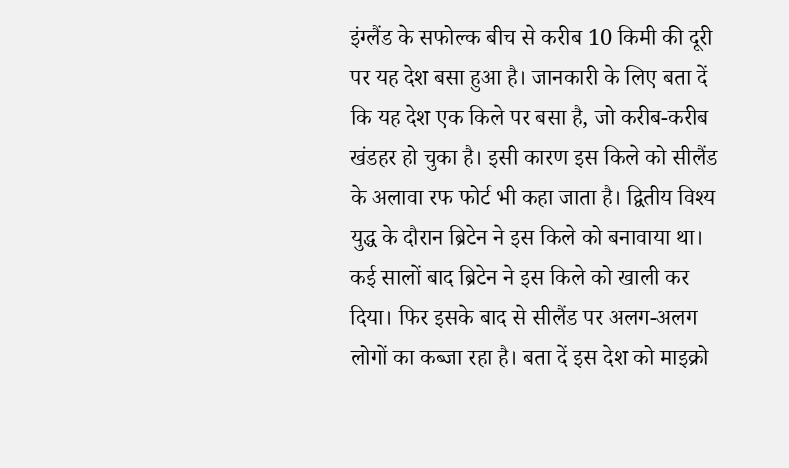इंग्लैंड के सफोल्क बीच से करीब 10 किमी की दूरी पर यह देश बसा हुआ है। जानकारी के लिए बता दें कि यह देश एक किले पर बसा है, जो करीब-करीब खंडहर हो चुका है। इसी कारण इस किले को सीलैंड के अलावा रफ फोर्ट भी कहा जाता है। द्वितीय विश्य युद्ध के दौरान ब्रिटेन ने इस किले को बनावाया था। कई सालों बाद ब्रिटेन ने इस किले को खाली कर दिया। फिर इसके बाद से सीलैंड पर अलग-अलग लोगों का कब्जा रहा है। बता दें इस देश को माइक्रो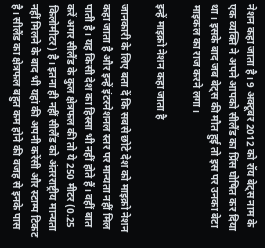नेशन कहा जाता है। 9 अक्टूबर 2012 को रॉय बेट्स नाम के एक व्यक्ति ने अपने आपको सीलैंड का प्रिंस घोषित कर दिया था। इसके बाद जब बेट्स की मौत हुई तो इस पर उनका बेटा माइकल का राज करने लगा।

इन्हें माइक्रो नेशन कहा जाता है

जानकारी के लिए बता दें कि सबसे छोटे देश को माइक्रो नेशन कहा जाता है और इन्हें इंटरनेशनल स्तर पर मान्यता नहीं मिल पाती है। यह किसी देश का हिस्सा भी नहीं होते हैं। वहीं बात करें अगर सीलैंड के कुल क्षेत्रफल की तो ये 250 मीटर (0.25 किलोमीटर) है। इतना ही नहीं सीलैंड को अंतरराष्ट्रीय मान्यता नहीं मिलने के बाद भी यहां की अपनी करेंसी और स्टाम्प टिकट है। सीलैंड का क्षेत्रफल बहुत कम होने की वजह से इनके पास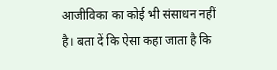आजीविका का कोई भी संसाधन नहीं है। बता दें कि ऐसा कहा जाता है कि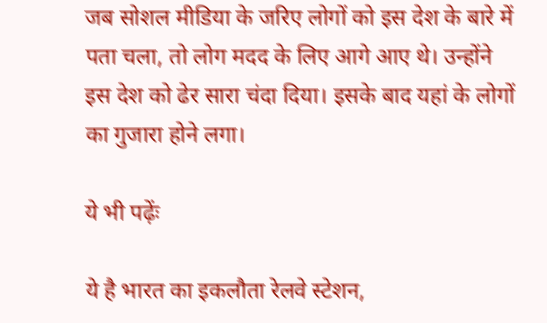जब सोशल मीडिया के जरिए लोगों को इस देश के बारे में पता चला, तो लोग मदद के लिए आगे आए थे। उन्होंने इस देश को ढेर सारा चंदा दिया। इसके बाद यहां के लोगों का गुजारा होने लगा।

ये भी पढ़ेंः

ये है भारत का इकलौता रेलवे स्टेशन,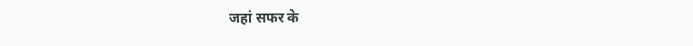जहां सफर के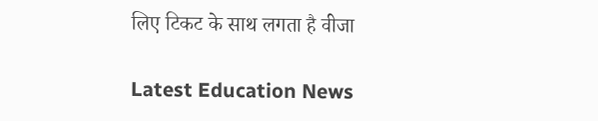लिए टिकट के साथ लगता है वीजा

Latest Education News